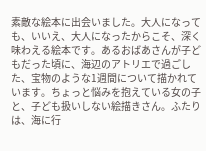素敵な絵本に出会いました。大人になっても、いいえ、大人になったからこそ、深く味わえる絵本です。あるおばあさんが子どもだった頃に、海辺のアトリエで過ごした、宝物のような1週間について描かれています。ちょっと悩みを抱えている女の子と、子ども扱いしない絵描きさん。ふたりは、海に行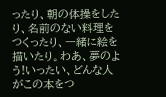ったり、朝の体操をしたり、名前のない料理をつくったり、一緒に絵を描いたり。わあ、夢のよう!いったい、どんな人がこの本をつ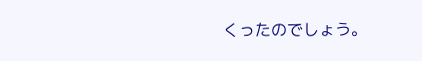くったのでしょう。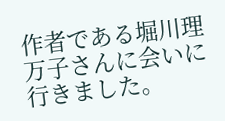作者である堀川理万子さんに会いに行きました。